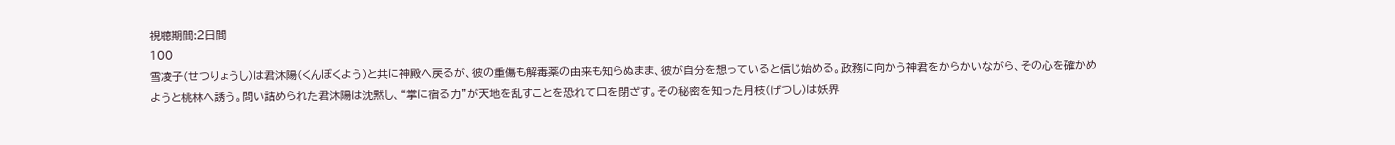視聴期間:2日間
100
雪凌子(せつりょうし)は君沐陽(くんぼくよう)と共に神殿へ戻るが、彼の重傷も解毒薬の由来も知らぬまま、彼が自分を想っていると信じ始める。政務に向かう神君をからかいながら、その心を確かめようと桃林へ誘う。問い詰められた君沐陽は沈黙し、“掌に宿る力”が天地を乱すことを恐れて口を閉ざす。その秘密を知った月枝(げつし)は妖界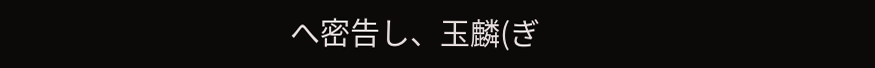へ密告し、玉麟(ぎ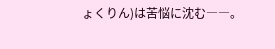ょくりん)は苦悩に沈む――。